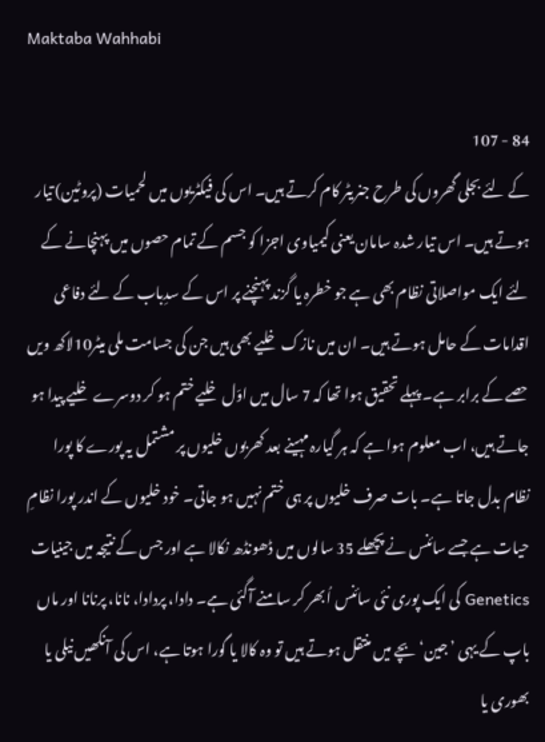Maktaba Wahhabi

84 - 107
کے لئے بجلی گھروں کی طرح جنریٹر کام کرتے ہیں۔ اس کی فیکٹریوں میں لحمیات (پروٹین) تیار ہوتے ہیں۔ اس تیار شدہ سامان یعنی کیمیاوی اجزا کو جسم کے تمام حصوں میں پہنچانے کے لئے ایک مواصلاتی نظام بھی ہے جو خطرہ یا گزند پہنچنے پر اس کے سدِباب کے لئے دفاعی اقدامات کے حامل ہوتے ہیں۔ ان میں نازک خلیے بھی ہیں جن کی جسامت ملی میٹر10لاکھ ویں حصے کے برابر ہے۔ پہلے تحقیق ہوا تھا کہ 7 سال میں اوّل خلیے ختم ہو کر دوسرے خلیے پیدا ہو جاتے ہیں، اب معلوم ہوا ہے کہ ہر گیارہ مہینے بعد کھربوں خلیوں پر مشتمل یہ پورے کا پورا نظام بدل جاتا ہے۔ بات صرف خلیوں پر ہی ختم نہیں ہو جاتی۔ خود خلیوں کے اندر پورا نظامِ حیات ہے جسے سائنس نے پچھلے 35 سالوں میں ڈھونڈھ نکالا ہے اور جس کے نتیجہ میں جینیات Genetics کی ایک پوری نئی سائنس اُ بھر کر سامنے آگئی ہے۔ دادا، پردادا، نانا، پرنانا اور ماں باپ کے یہی ’جین‘ بچے میں منتقل ہوتے ہیں تو وہ کالا یا گورا ہوتا ہے، اس کی آنکھیں نیلی یا بھوری یا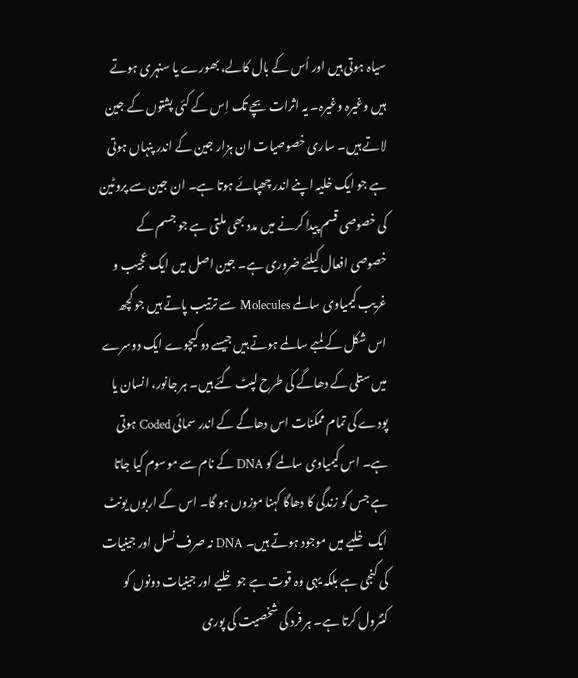سیاہ ہوتی ہیں اور اُس کے بال کالے، بھورے یا سنہری ہوتے ہیں وغیرہ وغیرہ۔ یہ اثرات بچے تک اِس کے کئی پشتوں کے جین لاتے ہیں۔ ساری خصوصیات ان ہزار جین کے اندر پنہاں ہوتی ہے جو ایک خلیہ اپنے اندر چھپائے ہوتا ہے۔ ان جین سے پروٹین کی خصوصی قسم پیدا کرنے میں مدد بھی ملتی ہے جو جسم کے خصوصی افعال کیلئے ضروری ہے۔ جین اصل میں ایک عجیب و غریب کیمیاوی سالمے Molecules سے ترتیب پاتے ہیں جو کچھ اس شکل کے لمبے سالمے ہوتے ہیں جیسے دو کیچوے ایک دوسرے میں ستلی کے دھاگے کی طرح لپٹ گئے ہیں۔ ہر جانور، انسان یا پودے کی تمام ممکنات اس دھاگے کے اندر سمائی Coded ہوتی ہے۔ اس کیمیاوی سالمے کو DNA کے نام سے موسوم کیا جاتا ہے جس کو زندگی کا دھاگا کہنا موزوں ہو گا۔ اس کے اربوں یونٹ ایک خلیے میں موجود ہوتے ہیں۔ DNA نہ صرف نسل اور جینیات کی کنجی ہے بلکہ یہی وہ قوت ہے جو خلیے اور جینیات دونوں کو کنٹرول کرتا ہے۔ ہر فرد کی شخصیت کی پوری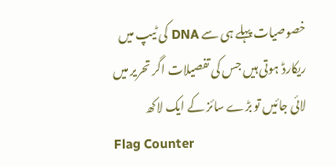خصوصیات پہلے ہی سے DNA کی ٹیپ میں ریکارڈ ہوتی ہیں جس کی تفصیلات اگر تحریر میں لائی جائیں تو بڑے سائز کے ایک لاکھ
Flag Counter